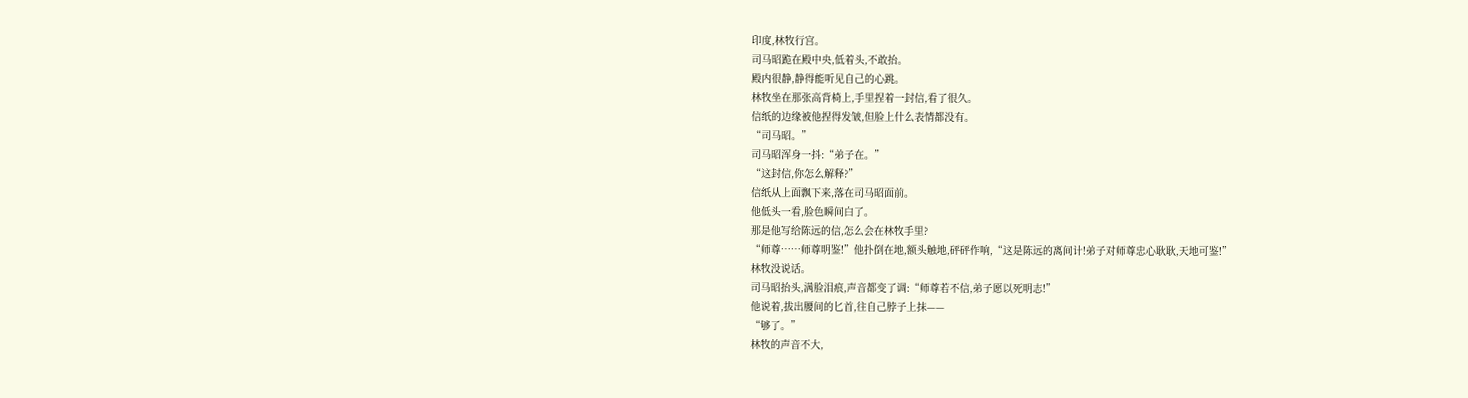印度,林牧行宫。
司马昭跪在殿中央,低着头,不敢抬。
殿内很静,静得能听见自己的心跳。
林牧坐在那张高背椅上,手里捏着一封信,看了很久。
信纸的边缘被他捏得发皱,但脸上什么表情都没有。
“司马昭。”
司马昭浑身一抖:“弟子在。”
“这封信,你怎么解释?”
信纸从上面飘下来,落在司马昭面前。
他低头一看,脸色瞬间白了。
那是他写给陈远的信,怎么会在林牧手里?
“师尊……师尊明鉴!”他扑倒在地,额头触地,砰砰作响,“这是陈远的离间计!弟子对师尊忠心耿耿,天地可鉴!”
林牧没说话。
司马昭抬头,满脸泪痕,声音都变了调:“师尊若不信,弟子愿以死明志!”
他说着,拔出腰间的匕首,往自己脖子上抹——
“够了。”
林牧的声音不大,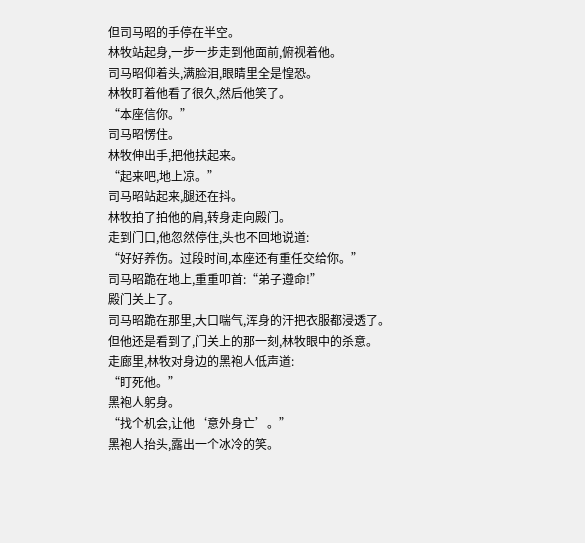但司马昭的手停在半空。
林牧站起身,一步一步走到他面前,俯视着他。
司马昭仰着头,满脸泪,眼睛里全是惶恐。
林牧盯着他看了很久,然后他笑了。
“本座信你。”
司马昭愣住。
林牧伸出手,把他扶起来。
“起来吧,地上凉。”
司马昭站起来,腿还在抖。
林牧拍了拍他的肩,转身走向殿门。
走到门口,他忽然停住,头也不回地说道:
“好好养伤。过段时间,本座还有重任交给你。”
司马昭跪在地上,重重叩首:“弟子遵命!”
殿门关上了。
司马昭跪在那里,大口喘气,浑身的汗把衣服都浸透了。
但他还是看到了,门关上的那一刻,林牧眼中的杀意。
走廊里,林牧对身边的黑袍人低声道:
“盯死他。”
黑袍人躬身。
“找个机会,让他‘意外身亡’。”
黑袍人抬头,露出一个冰冷的笑。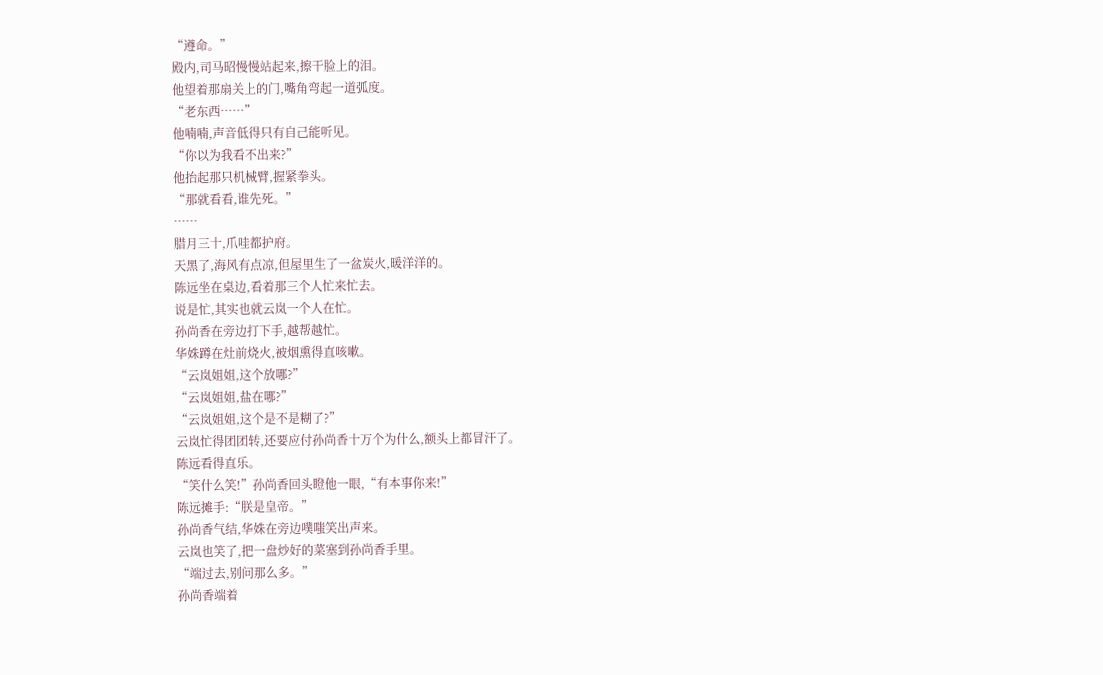“遵命。”
殿内,司马昭慢慢站起来,擦干脸上的泪。
他望着那扇关上的门,嘴角弯起一道弧度。
“老东西……”
他喃喃,声音低得只有自己能听见。
“你以为我看不出来?”
他抬起那只机械臂,握紧拳头。
“那就看看,谁先死。”
……
腊月三十,爪哇都护府。
天黑了,海风有点凉,但屋里生了一盆炭火,暖洋洋的。
陈远坐在桌边,看着那三个人忙来忙去。
说是忙,其实也就云岚一个人在忙。
孙尚香在旁边打下手,越帮越忙。
华姝蹲在灶前烧火,被烟熏得直咳嗽。
“云岚姐姐,这个放哪?”
“云岚姐姐,盐在哪?”
“云岚姐姐,这个是不是糊了?”
云岚忙得团团转,还要应付孙尚香十万个为什么,额头上都冒汗了。
陈远看得直乐。
“笑什么笑!”孙尚香回头瞪他一眼,“有本事你来!”
陈远摊手:“朕是皇帝。”
孙尚香气结,华姝在旁边噗嗤笑出声来。
云岚也笑了,把一盘炒好的菜塞到孙尚香手里。
“端过去,别问那么多。”
孙尚香端着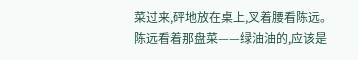菜过来,砰地放在桌上,叉着腰看陈远。
陈远看着那盘菜——绿油油的,应该是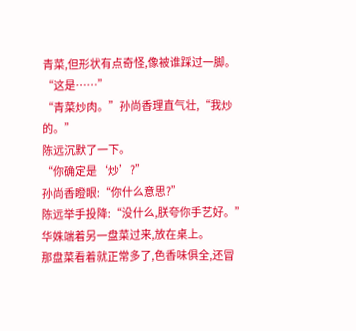青菜,但形状有点奇怪,像被谁踩过一脚。
“这是……”
“青菜炒肉。”孙尚香理直气壮,“我炒的。”
陈远沉默了一下。
“你确定是‘炒’?”
孙尚香瞪眼:“你什么意思?”
陈远举手投降:“没什么,朕夸你手艺好。”
华姝端着另一盘菜过来,放在桌上。
那盘菜看着就正常多了,色香味俱全,还冒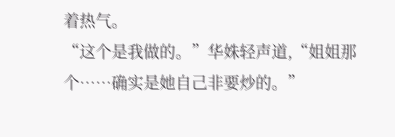着热气。
“这个是我做的。”华姝轻声道,“姐姐那个……确实是她自己非要炒的。”